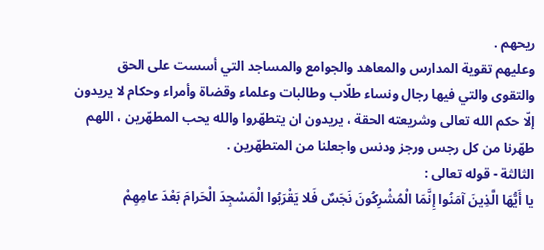ريحهم .
وعليهم تقوية المدارس والمعاهد والجوامع والمساجد التي أسست على الحق والتقوى والتي فيها رجال ونساء طلّاب وطالبات وعلماء وقضاة وأمراء وحكام لا يريدون إلّا حكم الله تعالى وشريعته الحقة ، يريدون ان يتطهّروا والله يحب المطهّرين ، اللهم طهّرنا من كل رجس ورجز ودنس واجعلنا من المتطهّرين .
الثالثة - قوله تعالى :
يا أَيُّهَا الَّذِينَ آمَنُوا إِنَّمَا الْمُشْرِكُونَ نَجَسٌ فَلا يَقْرَبُوا الْمَسْجِدَ الْحَرامَ بَعْدَ عامِهِمْ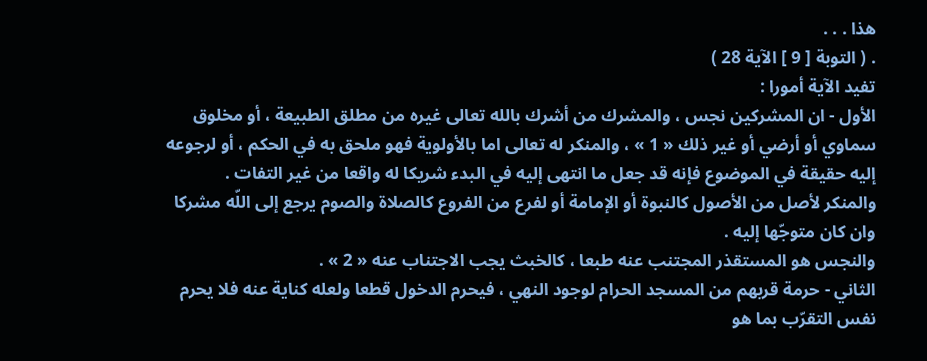هذا . . .
. ( التوبة [ 9 ] الآية 28 )
تفيد الآية أمورا :
الأول - ان المشركين نجس ، والمشرك من أشرك بالله تعالى غيره من مطلق الطبيعة ، أو مخلوق سماوي أو أرضي أو غير ذلك « 1 » ، والمنكر له تعالى اما بالأولوية فهو ملحق به في الحكم ، أو لرجوعه إليه حقيقة في الموضوع فإنه قد جعل ما انتهى إليه في البدء شريكا له واقعا من غير التفات .
والمنكر لأصل من الأصول كالنبوة أو الإمامة أو لفرع من الفروع كالصلاة والصوم يرجع إلى اللّه مشركا وان كان متوجّها إليه .
والنجس هو المستقذر المجتنب عنه طبعا ، كالخبث يجب الاجتناب عنه « 2 » .
الثاني - حرمة قربهم من المسجد الحرام لوجود النهي ، فيحرم الدخول قطعا ولعله كناية عنه فلا يحرم نفس التقرّب بما هو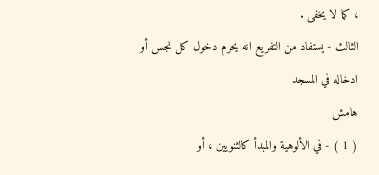، كما لا يخفى .
الثالث - يستفاد من التفريع انه يحرم دخول كل نجس أو ادخاله في المسجد
هامش
( 1 ) - في الألوهية والمبدأ كالثنويين ، أو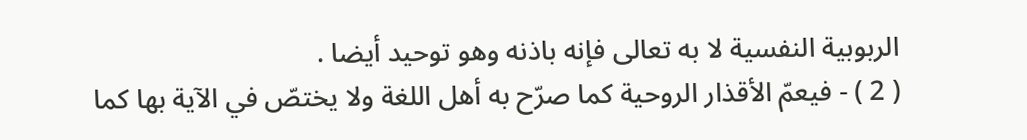الربوبية النفسية لا به تعالى فإنه باذنه وهو توحيد أيضا .
( 2 ) - فيعمّ الأقذار الروحية كما صرّح به أهل اللغة ولا يختصّ في الآية بها كما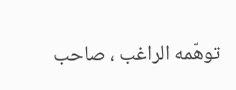توهّمه الراغب ، صاحب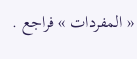« المفردات » فراجع .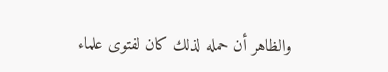والظاهر أن حمله لذلك كان لفتوى علماء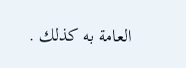العامة به كذلك .